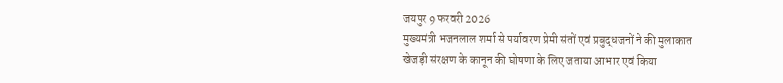जयपुर 9 फरवरी 2026
मुख्यमंत्री भजनलाल शर्मा से पर्यावरण प्रेमी संतों एवं प्रबुद्धजनों ने की मुलाकात
खेजड़ी संरक्षण के कानून की घोषणा के लिए जताया आभार एवं किया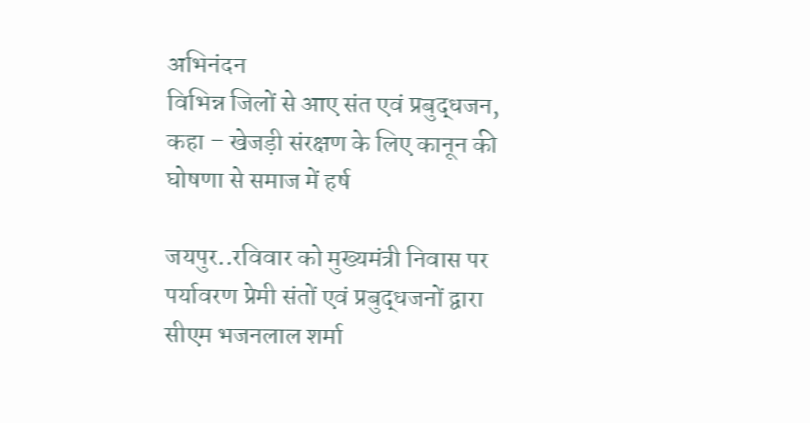अभिनंदन
विभिन्न जिलों से आए संत एवं प्रबुद्धजन, कहा – खेजड़ी संरक्षण के लिए कानून की घोषणा से समाज में हर्ष

जयपुर..रविवार को मुख्यमंत्री निवास पर पर्यावरण प्रेमी संतों एवं प्रबुद्धजनों द्वारा सीएम भजनलाल शर्मा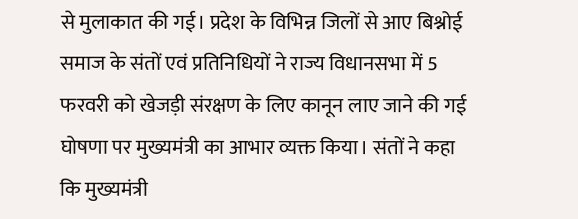से मुलाकात की गई। प्रदेश के विभिन्न जिलों से आए बिश्नोई समाज के संतों एवं प्रतिनिधियों ने राज्य विधानसभा में 5 फरवरी को खेजड़ी संरक्षण के लिए कानून लाए जाने की गई घोषणा पर मुख्यमंत्री का आभार व्यक्त किया। संतों ने कहा कि मुख्यमंत्री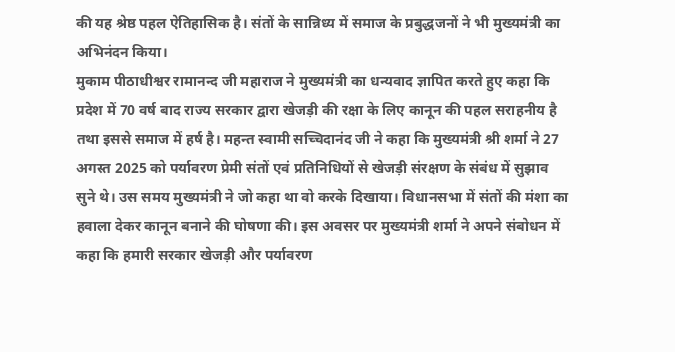की यह श्रेष्ठ पहल ऐतिहासिक है। संतों के सान्निध्य में समाज के प्रबुद्धजनों ने भी मुख्यमंत्री का अभिनंदन किया।
मुकाम पीठाधीश्वर रामानन्द जी महाराज ने मुख्यमंत्री का धन्यवाद ज्ञापित करते हुए कहा कि प्रदेश में 70 वर्ष बाद राज्य सरकार द्वारा खेजड़ी की रक्षा के लिए कानून की पहल सराहनीय है तथा इससे समाज में हर्ष है। महन्त स्वामी सच्चिदानंद जी ने कहा कि मुख्यमंत्री श्री शर्मा ने 27 अगस्त 2025 को पर्यावरण प्रेमी संतों एवं प्रतिनिधियों से खेजड़ी संरक्षण के संबंध में सुझाव सुने थे। उस समय मुख्यमंत्री ने जो कहा था वो करके दिखाया। विधानसभा में संतों की मंशा का हवाला देकर कानून बनाने की घोषणा की। इस अवसर पर मुख्यमंत्री शर्मा ने अपने संबोधन में कहा कि हमारी सरकार खेजड़ी और पर्यावरण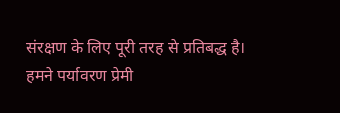संरक्षण के लिए पूरी तरह से प्रतिबद्ध है। हमने पर्यावरण प्रेमी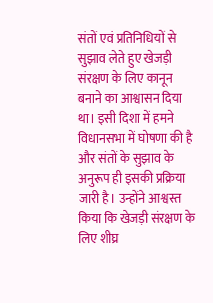संतों एवं प्रतिनिधियों से सुझाव लेते हुए खेजड़ी संरक्षण के लिए कानून बनाने का आश्वासन दिया था। इसी दिशा में हमने विधानसभा में घोषणा की है और संतों के सुझाव के अनुरूप ही इसकी प्रक्रिया जारी है। उन्होंने आश्वस्त किया कि खेजड़ी संरक्षण के लिए शीघ्र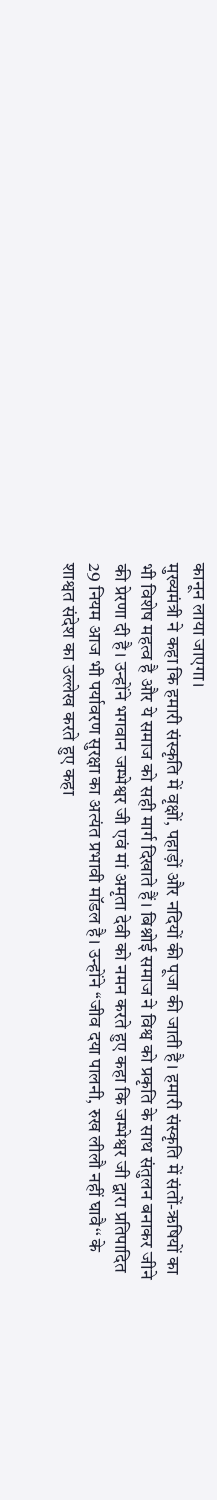कानून लाया जाएगा।
मुख्यमंत्री ने कहा कि हमारी संस्कृति में वृक्षों, पहाड़ों और नदियों की पूजा की जाती है। हमारी संस्कृति में संतों-ऋषियों का भी विशेष महत्व है और ये समाज को सही मार्ग दिखाते हैं। बिश्नोई समाज ने विश्व को प्रकृति के साथ संतुलन बनाकर जीने की प्रेरणा दी है। उन्होंने भगवान जम्भेश्वर जी एवं मां अमृता देवी को नमन करते हुए कहा कि जम्भेश्वर जी द्वारा प्रतिपादित 29 नियम आज भी पर्यावरण सुरक्षा का अत्यंत प्रभावी मॉडल है। उन्होंने ‘‘जीव दया पालनी, रुख लीलौ नहीं घावै‘‘ के शाश्वत संदेश का उल्लेख करते हुए कहा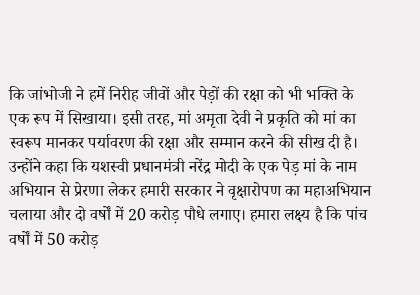कि जांभोजी ने हमें निरीह जीवों और पेड़ों की रक्षा को भी भक्ति के एक रूप में सिखाया। इसी तरह, मां अमृता देवी ने प्रकृति को मां का स्वरूप मानकर पर्यावरण की रक्षा और सम्मान करने की सीख दी है। उन्होंने कहा कि यशस्वी प्रधानमंत्री नरेंद्र मोदी के एक पेड़ मां के नाम अभियान से प्रेरणा लेकर हमारी सरकार ने वृक्षारोपण का महाअभियान चलाया और दो वर्षों में 20 करोड़ पौधे लगाए। हमारा लक्ष्य है कि पांच वर्षों में 50 करोड़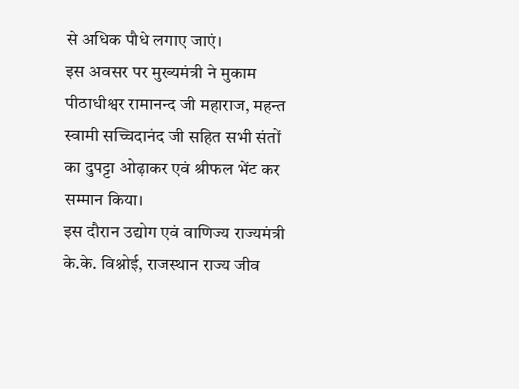से अधिक पौधे लगाए जाएं।
इस अवसर पर मुख्यमंत्री ने मुकाम पीठाधीश्वर रामानन्द जी महाराज, महन्त स्वामी सच्चिदानंद जी सहित सभी संतों का दुपट्टा ओढ़ाकर एवं श्रीफल भेंट कर सम्मान किया।
इस दौरान उद्योग एवं वाणिज्य राज्यमंत्री के.के. विश्नोई, राजस्थान राज्य जीव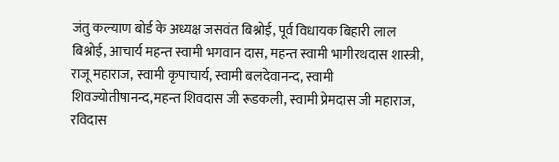जंतु कल्याण बोर्ड के अध्यक्ष जसवंत बिश्नोई, पूर्व विधायक बिहारी लाल बिश्नोई, आचार्य महन्त स्वामी भगवान दास, महन्त स्वामी भागीरथदास शास्त्री, राजू महाराज, स्वामी कृपाचार्य, स्वामी बलदेवानन्द, स्वामी शिवज्योतीषानन्द,महन्त शिवदास जी रूडकली, स्वामी प्रेमदास जी महाराज, रविदास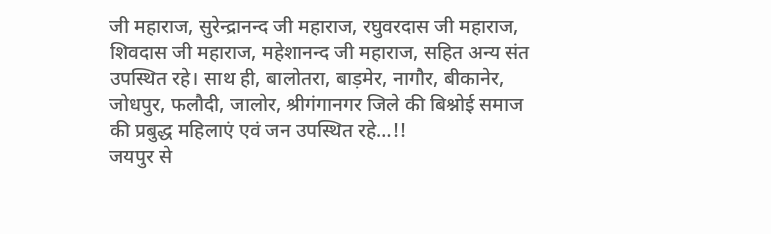जी महाराज, सुरेन्द्रानन्द जी महाराज, रघुवरदास जी महाराज, शिवदास जी महाराज, महेशानन्द जी महाराज, सहित अन्य संत उपस्थित रहे। साथ ही, बालोतरा, बाड़मेर, नागौर, बीकानेर, जोधपुर, फलौदी, जालोर, श्रीगंगानगर जिले की बिश्नोई समाज की प्रबुद्ध महिलाएं एवं जन उपस्थित रहे…!!
जयपुर से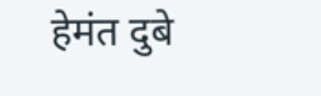हेमंत दुबे